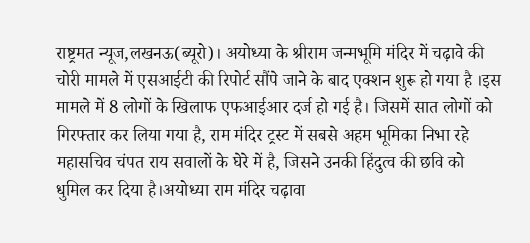राष्ट्रमत न्यूज,लखनऊ(ब्यूरो)। अयोध्या के श्रीराम जन्मभूमि मंदिर में चढ़ावे की चोरी मामले में एसआईटी की रिपोर्ट सौंपे जाने के बाद एक्शन शुरू हो गया है ।इस मामले में 8 लोगों के खिलाफ एफआईआर दर्ज हो गई है। जिसमें सात लोगों को गिरफ्तार कर लिया गया है, राम मंदिर ट्रस्ट में सबसे अहम भूमिका निभा रहे महासचिव चंपत राय सवालों के घेरे में है, जिसने उनकी हिंदुत्व की छवि को धुमिल कर दिया है।अयोध्या राम मंदिर चढ़ावा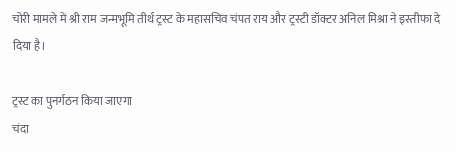चोरी मामले में श्री राम जन्मभूमि तीर्थ ट्रस्ट के महासचिव चंपत राय और ट्रस्टी डॉक्टर अनिल मिश्रा ने इस्तीफा दे दिया है।

ट्रस्ट का पुनर्गठन किया जाएगा
चंदा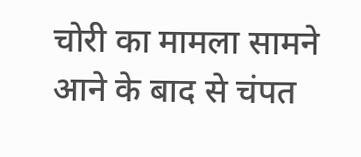चोरी का मामला सामने आने के बाद से चंपत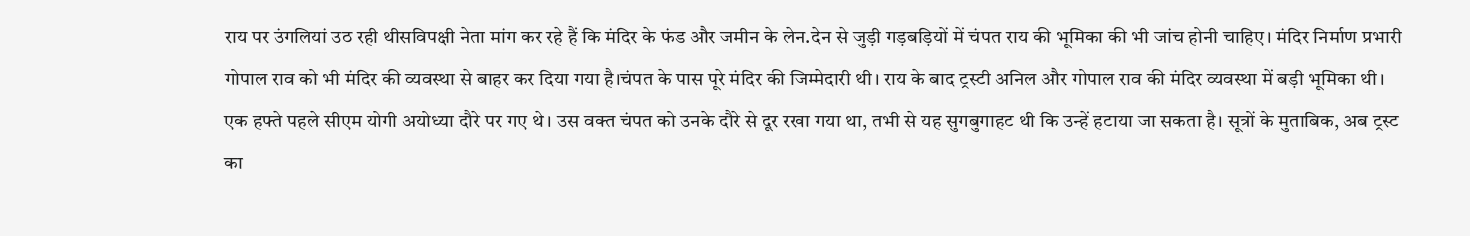राय पर उंगलियां उठ रही थीसविपक्षी नेता मांग कर रहे हैं कि मंदिर के फंड और जमीन के लेन.देन से जुड़ी गड़बड़ियों में चंपत राय की भूमिका की भी जांच होनी चाहिए। मंदिर निर्माण प्रभारी गोपाल राव को भी मंदिर की व्यवस्था से बाहर कर दिया गया है।चंपत के पास पूरे मंदिर की जिम्मेदारी थी। राय के बाद ट्रस्टी अनिल और गोपाल राव की मंदिर व्यवस्था में बड़ी भूमिका थी। एक हफ्ते पहले सीएम योगी अयोध्या दौरे पर गए थे। उस वक्त चंपत को उनके दौरे से दूर रखा गया था, तभी से यह सुगबुगाहट थी कि उन्हें हटाया जा सकता है। सूत्रों के मुताबिक, अब ट्रस्ट का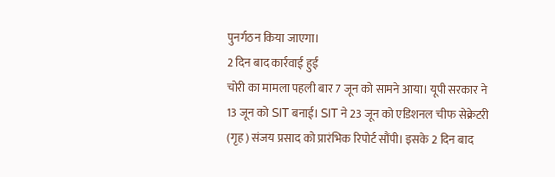पुनर्गठन किया जाएगा।
2 दिन बाद कार्रवाई हुई
चोरी का मामला पहली बार 7 जून को सामने आया। यूपी सरकार ने 13 जून को SIT बनाई। SIT ने 23 जून को एडिशनल चीफ सेक्रेटरी (गृह) संजय प्रसाद को प्रारंभिक रिपोर्ट सौंपी। इसके 2 दिन बाद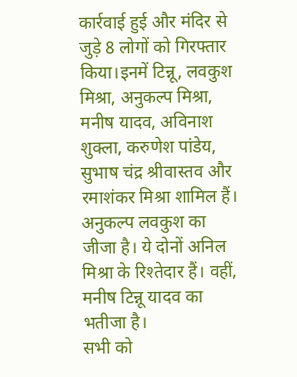कार्रवाई हुई और मंदिर से जुड़े 8 लोगों को गिरफ्तार किया।इनमें टिन्नू, लवकुश मिश्रा, अनुकल्प मिश्रा, मनीष यादव, अविनाश शुक्ला, करुणेश पांडेय, सुभाष चंद्र श्रीवास्तव और रमाशंकर मिश्रा शामिल हैं। अनुकल्प लवकुश का जीजा है। ये दोनों अनिल मिश्रा के रिश्तेदार हैं। वहीं, मनीष टिन्नू यादव का भतीजा है।
सभी को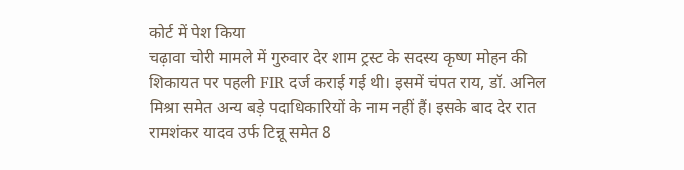कोर्ट में पेश किया
चढ़ावा चोरी मामले में गुरुवार देर शाम ट्रस्ट के सदस्य कृष्ण मोहन की शिकायत पर पहली FIR दर्ज कराई गई थी। इसमें चंपत राय, डॉ. अनिल मिश्रा समेत अन्य बड़े पदाधिकारियों के नाम नहीं हैं। इसके बाद देर रात रामशंकर यादव उर्फ टिन्नू समेत 8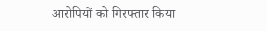आरोपियों को गिरफ्तार किया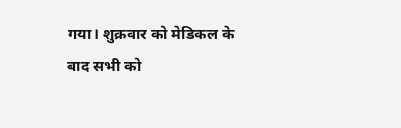गया। शुक्रवार को मेडिकल के बाद सभी को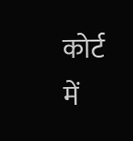कोर्ट में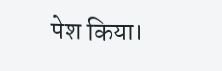पेश किया।